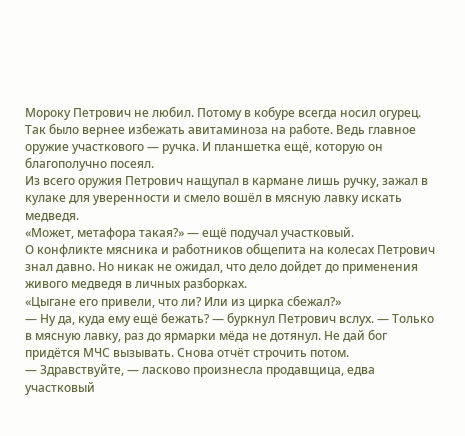Мороку Петрович не любил. Потому в кобуре всегда носил огурец. Так было вернее избежать авитаминоза на работе. Ведь главное оружие участкового — ручка. И планшетка ещё, которую он благополучно посеял.
Из всего оружия Петрович нащупал в кармане лишь ручку, зажал в кулаке для уверенности и смело вошёл в мясную лавку искать медведя.
«Может, метафора такая?» — ещё подучал участковый.
О конфликте мясника и работников общепита на колесах Петрович знал давно. Но никак не ожидал, что дело дойдет до применения живого медведя в личных разборках.
«Цыгане его привели, что ли? Или из цирка сбежал?»
— Ну да, куда ему ещё бежать? — буркнул Петрович вслух. — Только в мясную лавку, раз до ярмарки мёда не дотянул. Не дай бог придётся МЧС вызывать. Снова отчёт строчить потом.
— Здравствуйте, — ласково произнесла продавщица, едва участковый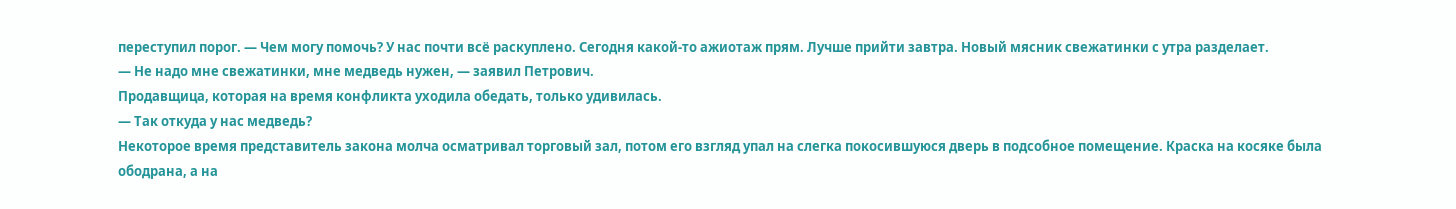переступил порог. — Чем могу помочь? У нас почти всё раскуплено. Сегодня какой-то ажиотаж прям. Лучше прийти завтра. Новый мясник свежатинки с утра разделает.
— Не надо мне свежатинки, мне медведь нужен, — заявил Петрович.
Продавщица, которая на время конфликта уходила обедать, только удивилась.
— Так откуда у нас медведь?
Некоторое время представитель закона молча осматривал торговый зал, потом его взгляд упал на слегка покосившуюся дверь в подсобное помещение. Краска на косяке была ободрана, а на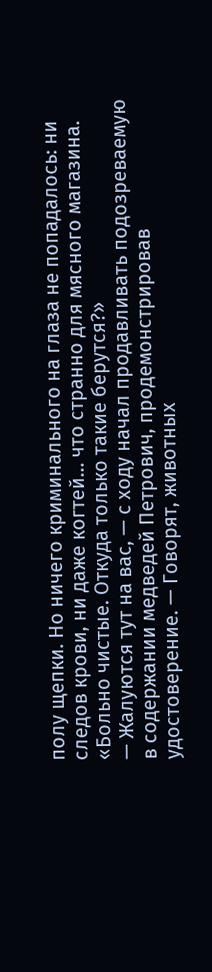полу щепки. Но ничего криминального на глаза не попадалось: ни следов крови, ни даже когтей… что странно для мясного магазина.
«Больно чистые. Откуда только такие берутся?»
— Жалуются тут на вас, — с ходу начал продавливать подозреваемую в содержании медведей Петрович, продемонстрировав удостоверение. — Говорят, животных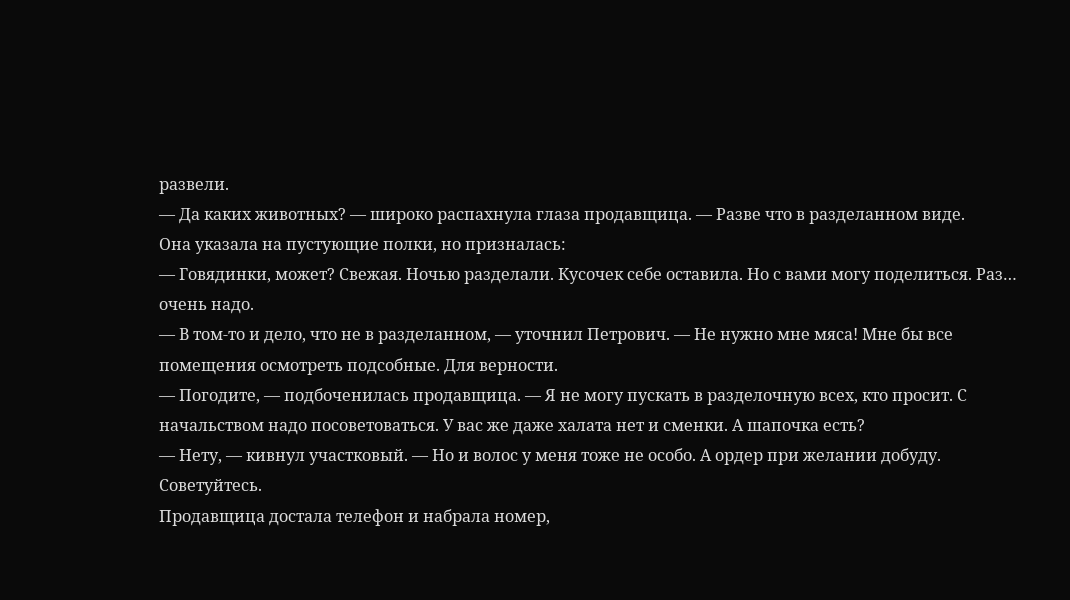развели.
— Да каких животных? — широко распахнула глаза продавщица. — Разве что в разделанном виде.
Она указала на пустующие полки, но призналась:
— Говядинки, может? Свежая. Ночью разделали. Кусочек себе оставила. Но с вами могу поделиться. Раз… очень надо.
— В том-то и дело, что не в разделанном, — уточнил Петрович. — Не нужно мне мяса! Мне бы все помещения осмотреть подсобные. Для верности.
— Погодите, — подбоченилась продавщица. — Я не могу пускать в разделочную всех, кто просит. С начальством надо посоветоваться. У вас же даже халата нет и сменки. А шапочка есть?
— Нету, — кивнул участковый. — Но и волос у меня тоже не особо. А ордер при желании добуду. Советуйтесь.
Продавщица достала телефон и набрала номер,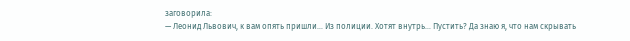заговорила:
— Леонид Львович, к вам опять пришли… Из полиции. Хотят внутрь… Пустить? Да знаю я, что нам скрывать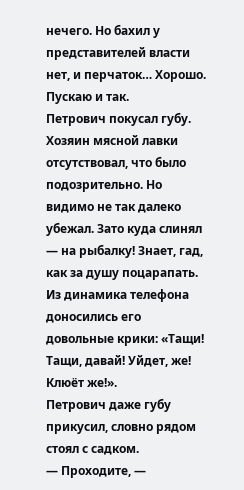нечего. Но бахил у представителей власти нет, и перчаток… Хорошо. Пускаю и так.
Петрович покусал губу. Хозяин мясной лавки отсутствовал, что было подозрительно. Но видимо не так далеко убежал. Зато куда слинял — на рыбалку! Знает, гад, как за душу поцарапать.
Из динамика телефона доносились его довольные крики: «Тащи! Тащи, давай! Уйдет, же! Клюёт же!».
Петрович даже губу прикусил, словно рядом стоял с садком.
— Проходите, —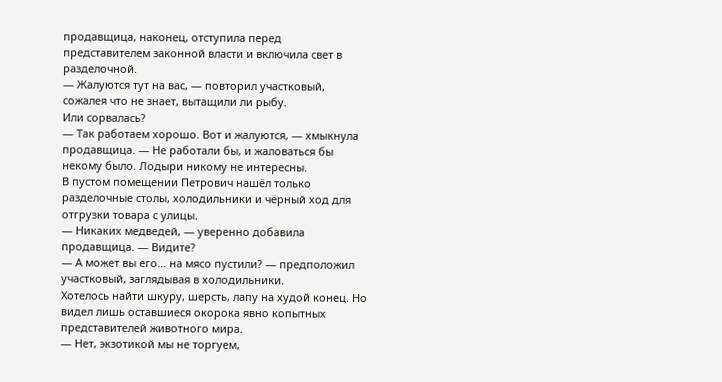продавщица, наконец, отступила перед представителем законной власти и включила свет в разделочной.
— Жалуются тут на вас, — повторил участковый, сожалея что не знает, вытащили ли рыбу.
Или сорвалась?
— Так работаем хорошо. Вот и жалуются, — хмыкнула продавщица. — Не работали бы, и жаловаться бы некому было. Лодыри никому не интересны.
В пустом помещении Петрович нашёл только разделочные столы, холодильники и чёрный ход для отгрузки товара с улицы.
— Никаких медведей, — уверенно добавила продавщица. — Видите?
— А может вы его… на мясо пустили? — предположил участковый, заглядывая в холодильники.
Хотелось найти шкуру, шерсть, лапу на худой конец. Но видел лишь оставшиеся окорока явно копытных представителей животного мира.
— Нет, экзотикой мы не торгуем,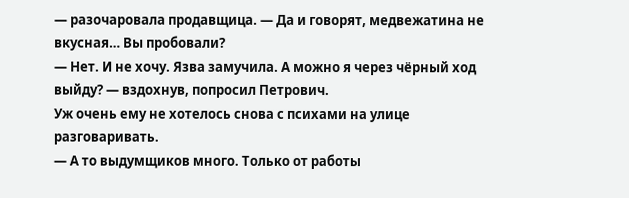— разочаровала продавщица. — Да и говорят, медвежатина не вкусная… Вы пробовали?
— Нет. И не хочу. Язва замучила. А можно я через чёрный ход выйду? — вздохнув, попросил Петрович.
Уж очень ему не хотелось снова с психами на улице разговаривать.
— А то выдумщиков много. Только от работы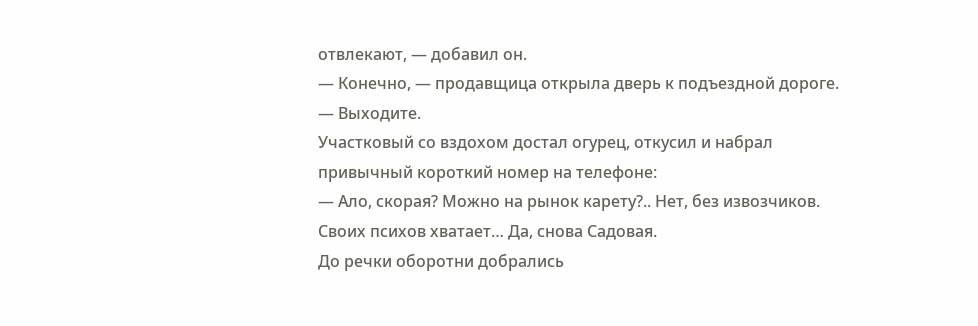отвлекают, — добавил он.
— Конечно, — продавщица открыла дверь к подъездной дороге. — Выходите.
Участковый со вздохом достал огурец, откусил и набрал привычный короткий номер на телефоне:
— Ало, скорая? Можно на рынок карету?.. Нет, без извозчиков. Своих психов хватает… Да, снова Садовая.
До речки оборотни добрались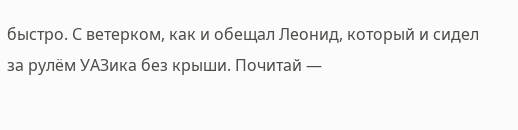быстро. С ветерком, как и обещал Леонид, который и сидел за рулём УАЗика без крыши. Почитай —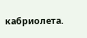кабриолета.